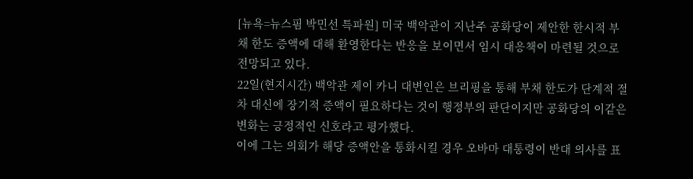[뉴욕=뉴스핌 박민선 특파원] 미국 백악관이 지난주 공화당이 제안한 한시적 부채 한도 증액에 대해 환영한다는 반응을 보이면서 임시 대응책이 마련될 것으로 전망되고 있다.
22일(현지시간) 백악관 제이 카니 대변인은 브리핑을 통해 부채 한도가 단계적 절차 대신에 장기적 증액이 필요하다는 것이 행정부의 판단이지만 공화당의 이같은 변화는 긍정적인 신호라고 평가했다.
이에 그는 의회가 해당 증액안을 통화시킬 경우 오바마 대통령이 반대 의사를 표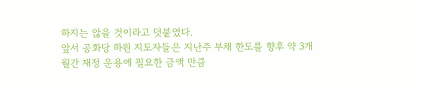하지는 않을 것이라고 덧붙였다.
앞서 공화당 하원 지도자들은 지난주 부채 한도를 향후 약 3개월간 재정 운용에 필요한 금액 만큼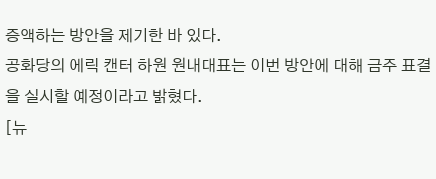증액하는 방안을 제기한 바 있다.
공화당의 에릭 캔터 하원 원내대표는 이번 방안에 대해 금주 표결을 실시할 예정이라고 밝혔다.
[뉴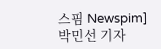스핌 Newspim] 박민선 기자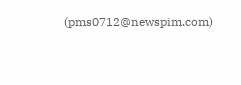(pms0712@newspim.com)